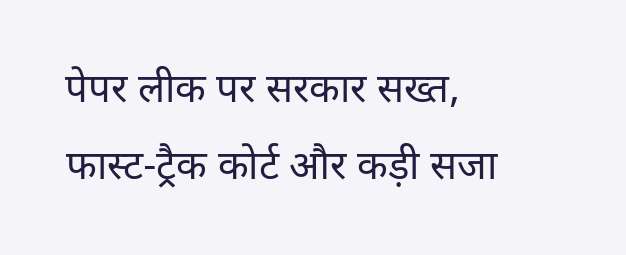पेपर लीक पर सरकार सख्त, फास्ट-ट्रैक कोर्ट और कड़ी सजा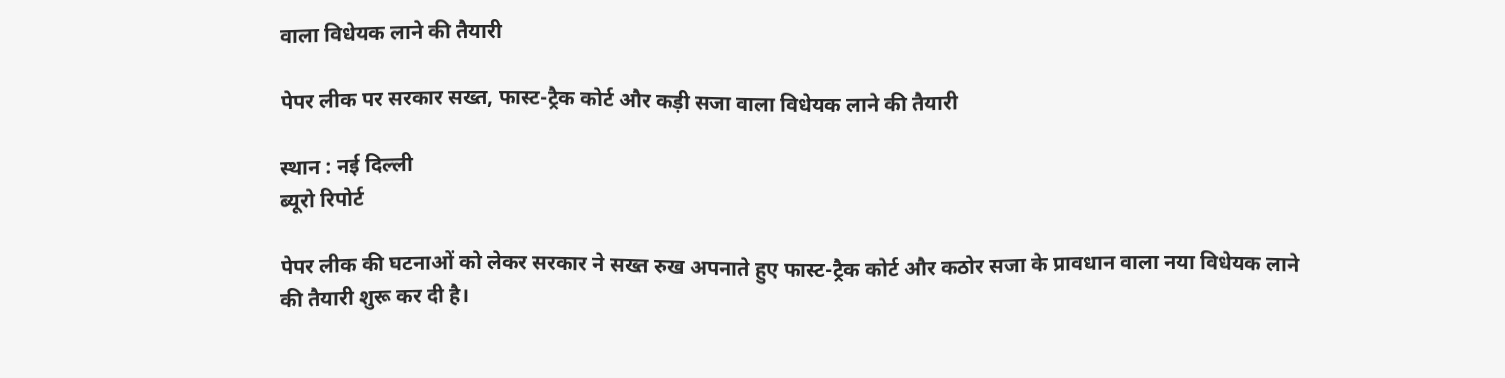वाला विधेयक लाने की तैयारी

पेपर लीक पर सरकार सख्त, फास्ट-ट्रैक कोर्ट और कड़ी सजा वाला विधेयक लाने की तैयारी

स्थान : नई दिल्ली
ब्यूरो रिपोर्ट

पेपर लीक की घटनाओं को लेकर सरकार ने सख्त रुख अपनाते हुए फास्ट-ट्रैक कोर्ट और कठोर सजा के प्रावधान वाला नया विधेयक लाने की तैयारी शुरू कर दी है।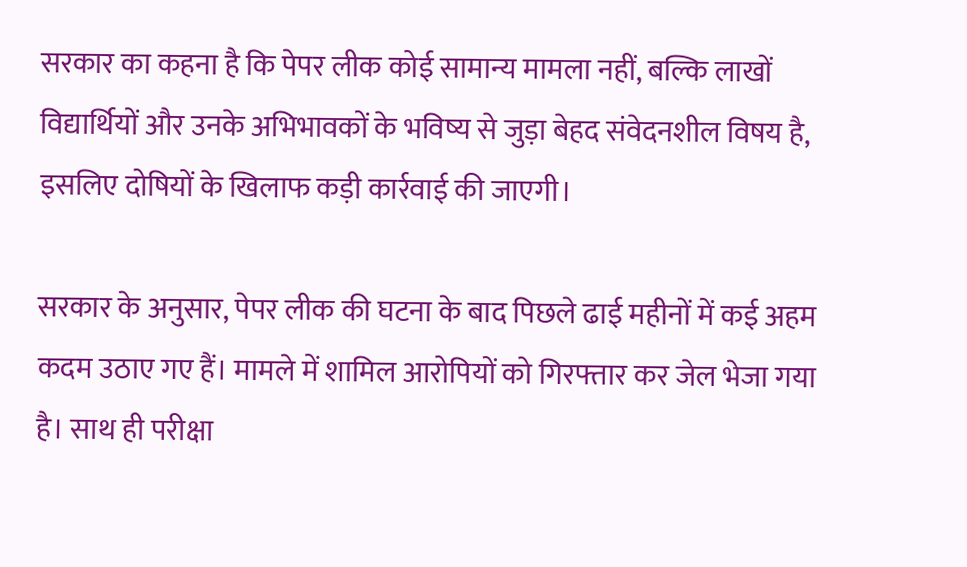सरकार का कहना है कि पेपर लीक कोई सामान्य मामला नहीं, बल्कि लाखों विद्यार्थियों और उनके अभिभावकों के भविष्य से जुड़ा बेहद संवेदनशील विषय है, इसलिए दोषियों के खिलाफ कड़ी कार्रवाई की जाएगी।

सरकार के अनुसार, पेपर लीक की घटना के बाद पिछले ढाई महीनों में कई अहम कदम उठाए गए हैं। मामले में शामिल आरोपियों को गिरफ्तार कर जेल भेजा गया है। साथ ही परीक्षा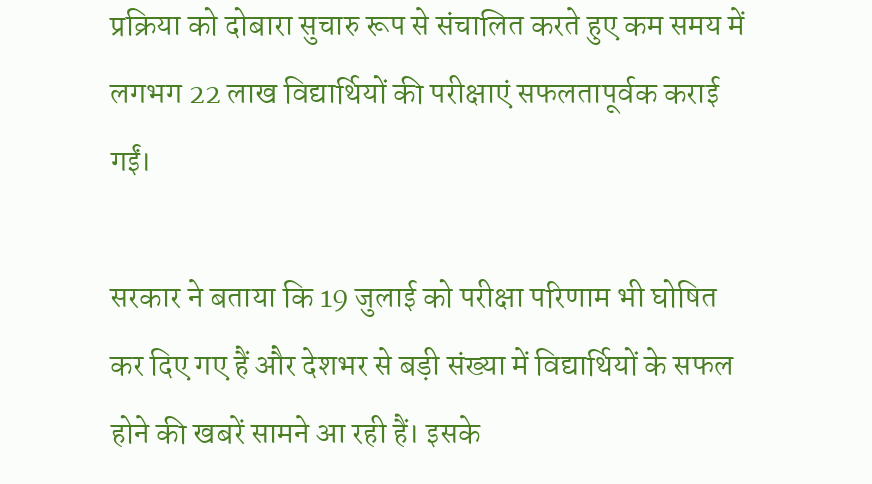प्रक्रिया को दोबारा सुचारु रूप से संचालित करते हुए कम समय में लगभग 22 लाख विद्यार्थियों की परीक्षाएं सफलतापूर्वक कराई गईं।

सरकार ने बताया कि 19 जुलाई को परीक्षा परिणाम भी घोषित कर दिए गए हैं और देशभर से बड़ी संख्या में विद्यार्थियों के सफल होने की खबरें सामने आ रही हैं। इसके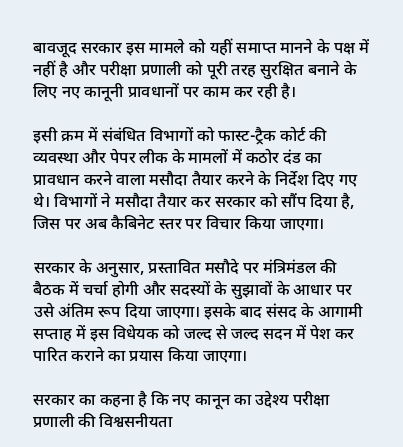बावजूद सरकार इस मामले को यहीं समाप्त मानने के पक्ष में नहीं है और परीक्षा प्रणाली को पूरी तरह सुरक्षित बनाने के लिए नए कानूनी प्रावधानों पर काम कर रही है।

इसी क्रम में संबंधित विभागों को फास्ट-ट्रैक कोर्ट की व्यवस्था और पेपर लीक के मामलों में कठोर दंड का प्रावधान करने वाला मसौदा तैयार करने के निर्देश दिए गए थे। विभागों ने मसौदा तैयार कर सरकार को सौंप दिया है, जिस पर अब कैबिनेट स्तर पर विचार किया जाएगा।

सरकार के अनुसार, प्रस्तावित मसौदे पर मंत्रिमंडल की बैठक में चर्चा होगी और सदस्यों के सुझावों के आधार पर उसे अंतिम रूप दिया जाएगा। इसके बाद संसद के आगामी सप्ताह में इस विधेयक को जल्द से जल्द सदन में पेश कर पारित कराने का प्रयास किया जाएगा।

सरकार का कहना है कि नए कानून का उद्देश्य परीक्षा प्रणाली की विश्वसनीयता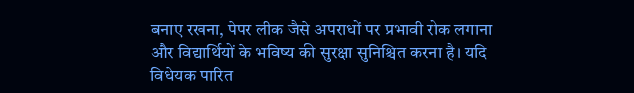बनाए रखना, पेपर लीक जैसे अपराधों पर प्रभावी रोक लगाना और विद्यार्थियों के भविष्य की सुरक्षा सुनिश्चित करना है। यदि विधेयक पारित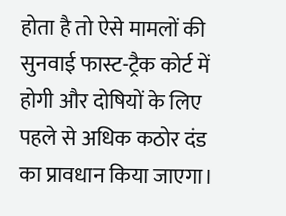होता है तो ऐसे मामलों की सुनवाई फास्ट-ट्रैक कोर्ट में होगी और दोषियों के लिए पहले से अधिक कठोर दंड का प्रावधान किया जाएगा।